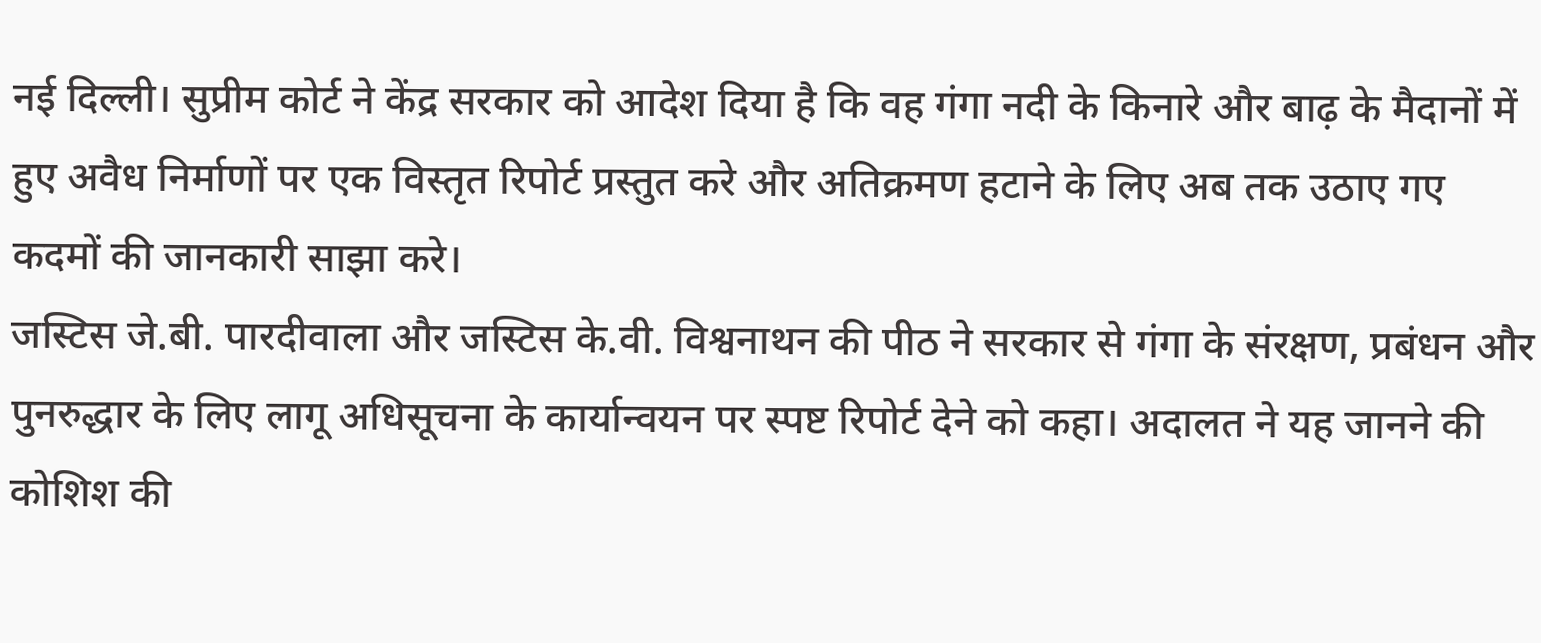नई दिल्ली। सुप्रीम कोर्ट ने केंद्र सरकार को आदेश दिया है कि वह गंगा नदी के किनारे और बाढ़ के मैदानों में हुए अवैध निर्माणों पर एक विस्तृत रिपोर्ट प्रस्तुत करे और अतिक्रमण हटाने के लिए अब तक उठाए गए कदमों की जानकारी साझा करे।
जस्टिस जे.बी. पारदीवाला और जस्टिस के.वी. विश्वनाथन की पीठ ने सरकार से गंगा के संरक्षण, प्रबंधन और पुनरुद्धार के लिए लागू अधिसूचना के कार्यान्वयन पर स्पष्ट रिपोर्ट देने को कहा। अदालत ने यह जानने की कोशिश की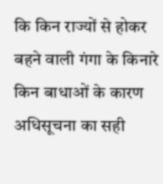कि किन राज्यों से होकर बहने वाली गंगा के किनारे किन बाधाओं के कारण अधिसूचना का सही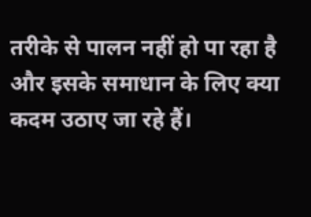तरीके से पालन नहीं हो पा रहा है और इसके समाधान के लिए क्या कदम उठाए जा रहे हैं।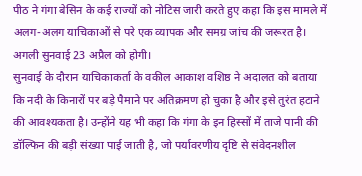पीठ ने गंगा बेसिन के कई राज्यों को नोटिस जारी करते हुए कहा कि इस मामले में अलग-अलग याचिकाओं से परे एक व्यापक और समग्र जांच की जरूरत है। अगली सुनवाई 23 अप्रैल को होगी।
सुनवाई के दौरान याचिकाकर्ता के वकील आकाश वशिष्ठ ने अदालत को बताया कि नदी के किनारों पर बड़े पैमाने पर अतिक्रमण हो चुका है और इसे तुरंत हटाने की आवश्यकता है। उन्होंने यह भी कहा कि गंगा के इन हिस्सों में ताजे पानी की डॉल्फिन की बड़ी संख्या पाई जाती है, जो पर्यावरणीय दृष्टि से संवेदनशील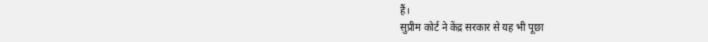हैं।
सुप्रीम कोर्ट ने केंद्र सरकार से यह भी पूछा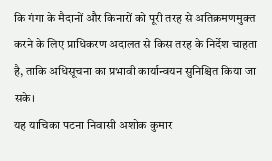कि गंगा के मैदानों और किनारों को पूरी तरह से अतिक्रमणमुक्त करने के लिए प्राधिकरण अदालत से किस तरह के निर्देश चाहता है, ताकि अधिसूचना का प्रभावी कार्यान्वयन सुनिश्चित किया जा सके।
यह याचिका पटना निवासी अशोक कुमार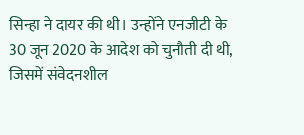सिन्हा ने दायर की थी। उन्होंने एनजीटी के 30 जून 2020 के आदेश को चुनौती दी थी, जिसमें संवेदनशील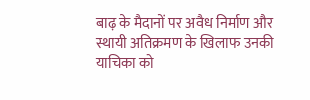बाढ़ के मैदानों पर अवैध निर्माण और स्थायी अतिक्रमण के खिलाफ उनकी याचिका को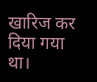खारिज कर दिया गया था।